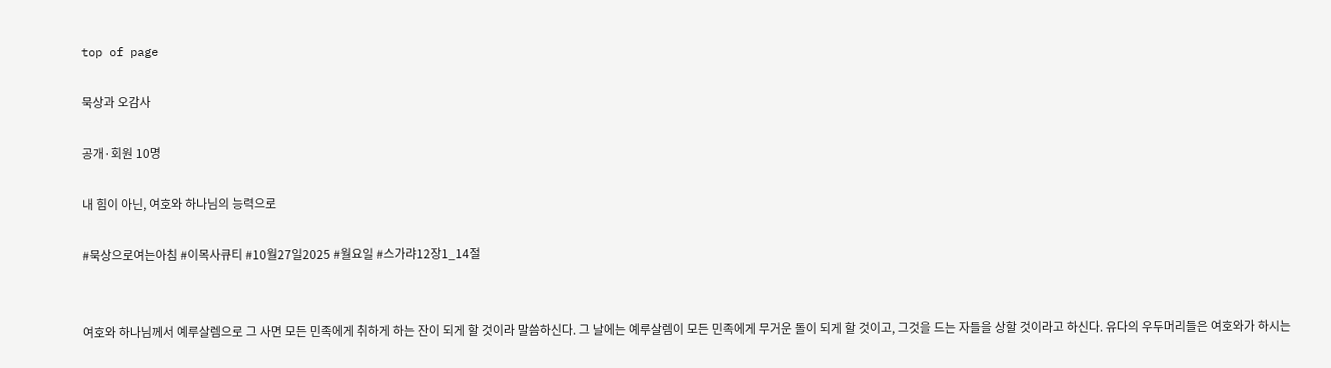top of page

묵상과 오감사

공개·회원 10명

내 힘이 아닌, 여호와 하나님의 능력으로

#묵상으로여는아침 #이목사큐티 #10월27일2025 #월요일 #스가랴12장1_14절


여호와 하나님께서 예루살렘으로 그 사면 모든 민족에게 취하게 하는 잔이 되게 할 것이라 말씀하신다. 그 날에는 예루살렘이 모든 민족에게 무거운 돌이 되게 할 것이고, 그것을 드는 자들을 상할 것이라고 하신다. 유다의 우두머리들은 여호와가 하시는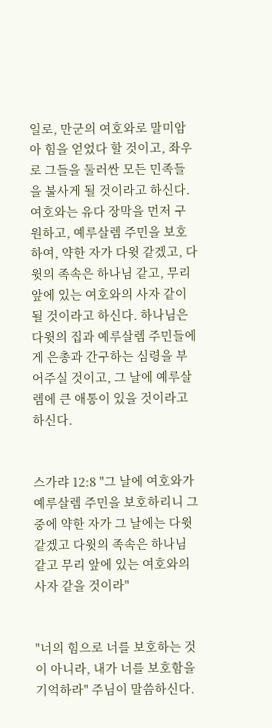일로, 만군의 여호와로 말미암아 힘을 얻었다 할 것이고, 좌우로 그들을 둘러싼 모든 민족들을 불사게 될 것이라고 하신다. 여호와는 유다 장막을 먼저 구원하고, 예루살렘 주민을 보호하여, 약한 자가 다윗 같겠고, 다윗의 족속은 하나님 같고, 무리 앞에 있는 여호와의 사자 같이 될 것이라고 하신다. 하나님은 다윗의 집과 예루살렘 주민들에게 은총과 간구하는 심령을 부어주실 것이고, 그 날에 예루살렘에 큰 애통이 있을 것이라고 하신다.


스가랴 12:8 "그 날에 여호와가 예루살렘 주민을 보호하리니 그 중에 약한 자가 그 날에는 다윗 같겠고 다윗의 족속은 하나님 같고 무리 앞에 있는 여호와의 사자 같을 것이라"


"너의 힘으로 너를 보호하는 것이 아니라, 내가 너를 보호함을 기억하라" 주님이 말씀하신다.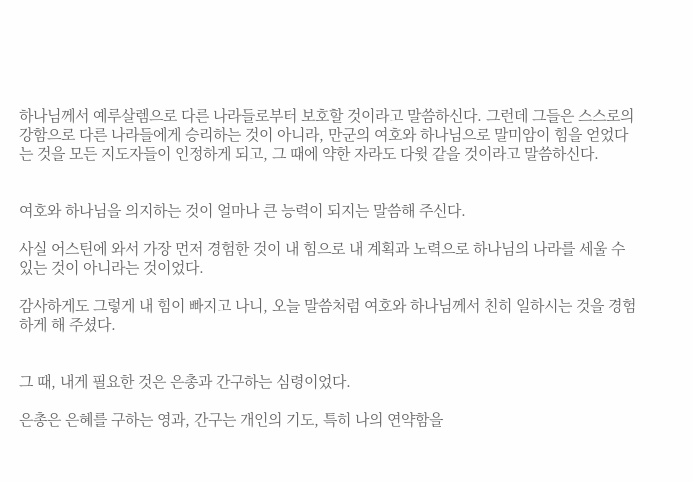하나님께서 예루살렘으로 다른 나라들로부터 보호할 것이라고 말씀하신다. 그런데 그들은 스스로의 강함으로 다른 나라들에게 승리하는 것이 아니라, 만군의 여호와 하나님으로 말미암이 힘을 얻었다는 것을 모든 지도자들이 인정하게 되고, 그 때에 약한 자라도 다윗 같을 것이라고 말씀하신다.


여호와 하나님을 의지하는 것이 얼마나 큰 능력이 되지는 말씀해 주신다.

사실 어스틴에 와서 가장 먼저 경험한 것이 내 힘으로 내 계획과 노력으로 하나님의 나라를 세울 수 있는 것이 아니라는 것이었다.

감사하게도 그렇게 내 힘이 빠지고 나니, 오늘 말씀처럼 여호와 하나님께서 친히 일하시는 것을 경험하게 해 주셨다.


그 때, 내게 필요한 것은 은총과 간구하는 심령이었다.

은총은 은혜를 구하는 영과, 간구는 개인의 기도, 특히 나의 연약함을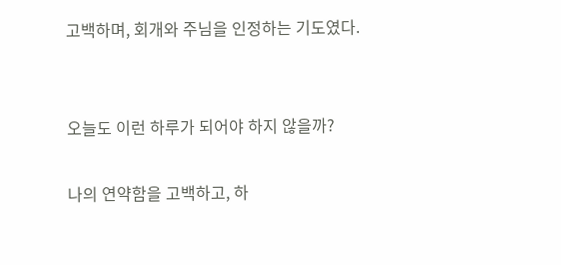고백하며, 회개와 주님을 인정하는 기도였다.


오늘도 이런 하루가 되어야 하지 않을까?

나의 연약함을 고백하고, 하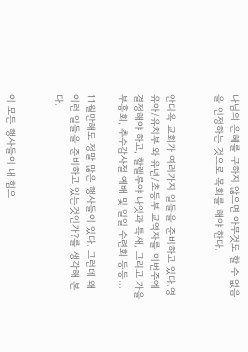나님의 은혜를 구하지 않으면 아무것도 할 수 없음을 인정하는 것으로 목회를 해야 한다.


안디옥 교회가 여러가지 일들을 준비하고 있다.영유아/유치부 와 유년/초등부 교역자를 이번주에 결정해야 하고, 할렐루야 나잇과 특새, 그리고 가을부흥회, 추수감사절 예배 및 일일 수련회 등등...

11월만해도 정말 많은 행사들이 있다. 그런데 왜 이런 일들을 준비하고 있는것인가?를 생각해 본다.


이 모든 행사들이 내 힘으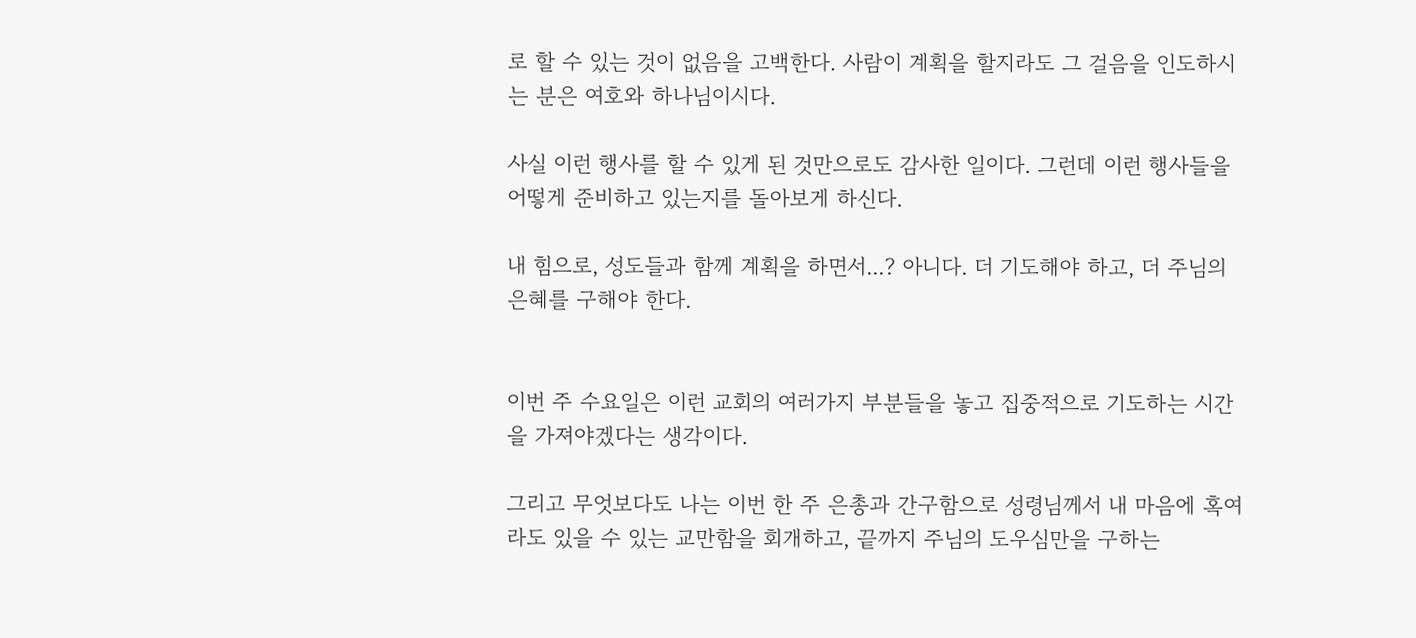로 할 수 있는 것이 없음을 고백한다. 사람이 계획을 할지라도 그 걸음을 인도하시는 분은 여호와 하나님이시다.

사실 이런 행사를 할 수 있게 된 것만으로도 감사한 일이다. 그런데 이런 행사들을 어떻게 준비하고 있는지를 돌아보게 하신다.

내 힘으로, 성도들과 함께 계획을 하면서...? 아니다. 더 기도해야 하고, 더 주님의 은혜를 구해야 한다.


이번 주 수요일은 이런 교회의 여러가지 부분들을 놓고 집중적으로 기도하는 시간을 가져야겠다는 생각이다.

그리고 무엇보다도 나는 이번 한 주 은총과 간구함으로 성령님께서 내 마음에 혹여라도 있을 수 있는 교만함을 회개하고, 끝까지 주님의 도우심만을 구하는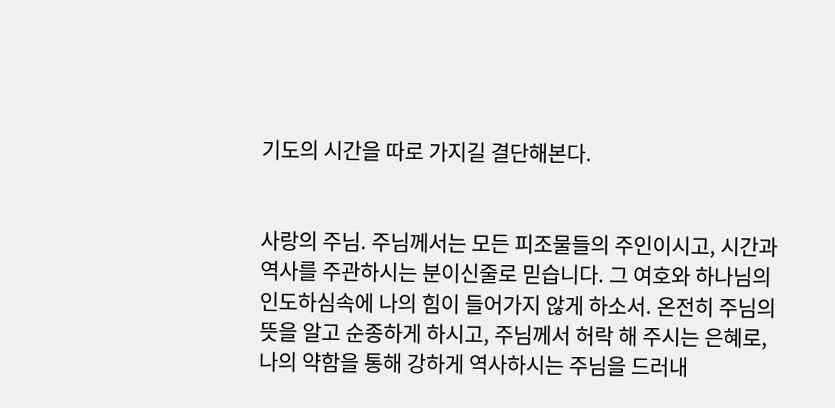기도의 시간을 따로 가지길 결단해본다.


사랑의 주님. 주님께서는 모든 피조물들의 주인이시고, 시간과 역사를 주관하시는 분이신줄로 믿습니다. 그 여호와 하나님의 인도하심속에 나의 힘이 들어가지 않게 하소서. 온전히 주님의 뜻을 알고 순종하게 하시고, 주님께서 허락 해 주시는 은혜로, 나의 약함을 통해 강하게 역사하시는 주님을 드러내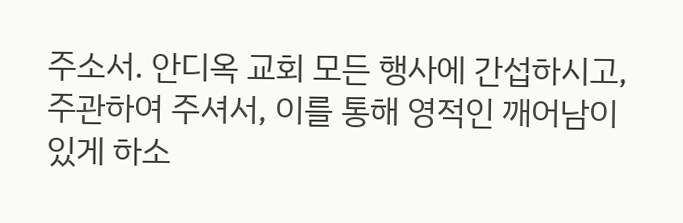주소서. 안디옥 교회 모든 행사에 간섭하시고, 주관하여 주셔서, 이를 통해 영적인 깨어남이 있게 하소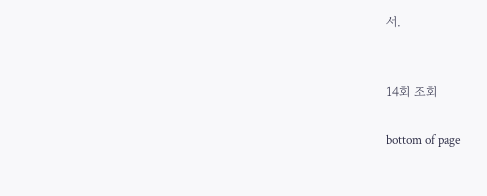서.


14회 조회

bottom of page